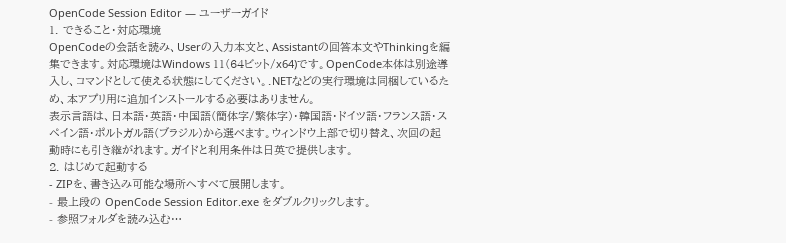OpenCode Session Editor — ユーザーガイド
1. できること・対応環境
OpenCodeの会話を読み、Userの入力本文と、Assistantの回答本文やThinkingを編集できます。対応環境はWindows 11(64ビット/x64)です。OpenCode本体は別途導入し、コマンドとして使える状態にしてください。.NETなどの実行環境は同梱しているため、本アプリ用に追加インストールする必要はありません。
表示言語は、日本語・英語・中国語(簡体字/繁体字)・韓国語・ドイツ語・フランス語・スペイン語・ポルトガル語(ブラジル)から選べます。ウィンドウ上部で切り替え、次回の起動時にも引き継がれます。ガイドと利用条件は日英で提供します。
2. はじめて起動する
- ZIPを、書き込み可能な場所へすべて展開します。
- 最上段の OpenCode Session Editor.exe をダブルクリックします。
- 参照フォルダを読み込む…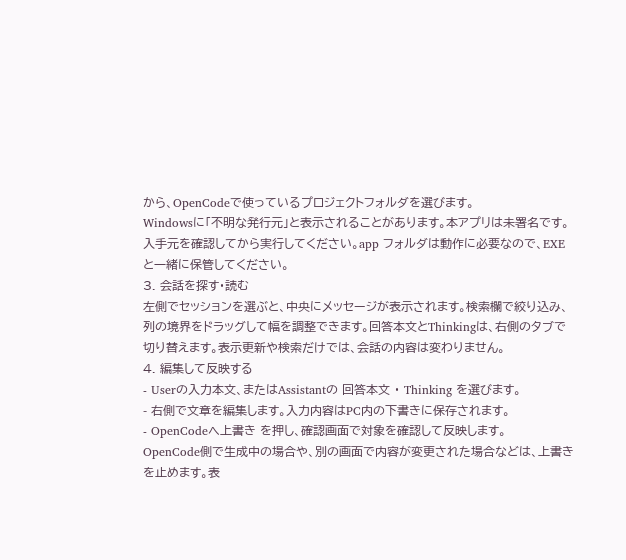から、OpenCodeで使っているプロジェクトフォルダを選びます。
Windowsに「不明な発行元」と表示されることがあります。本アプリは未署名です。入手元を確認してから実行してください。app フォルダは動作に必要なので、EXEと一緒に保管してください。
3. 会話を探す・読む
左側でセッションを選ぶと、中央にメッセージが表示されます。検索欄で絞り込み、列の境界をドラッグして幅を調整できます。回答本文とThinkingは、右側のタブで切り替えます。表示更新や検索だけでは、会話の内容は変わりません。
4. 編集して反映する
- Userの入力本文、またはAssistantの 回答本文 ・ Thinking を選びます。
- 右側で文章を編集します。入力内容はPC内の下書きに保存されます。
- OpenCodeへ上書き を押し、確認画面で対象を確認して反映します。
OpenCode側で生成中の場合や、別の画面で内容が変更された場合などは、上書きを止めます。表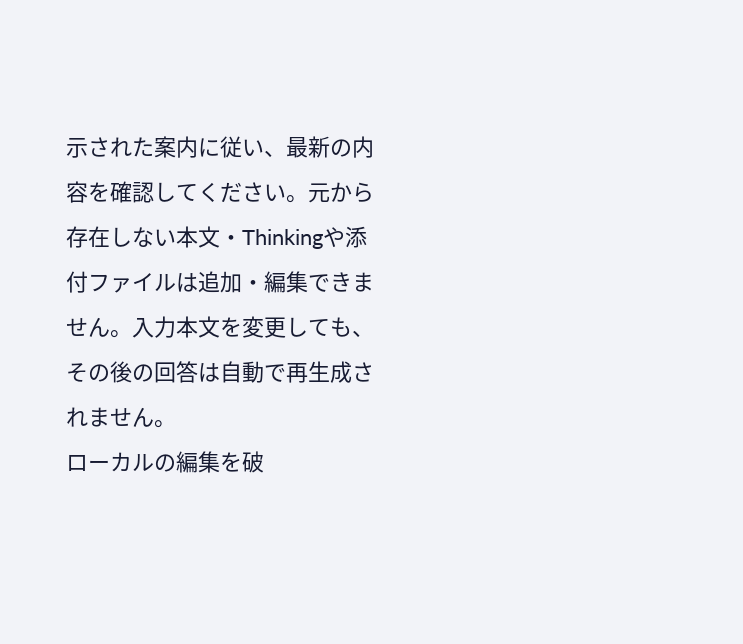示された案内に従い、最新の内容を確認してください。元から存在しない本文・Thinkingや添付ファイルは追加・編集できません。入力本文を変更しても、その後の回答は自動で再生成されません。
ローカルの編集を破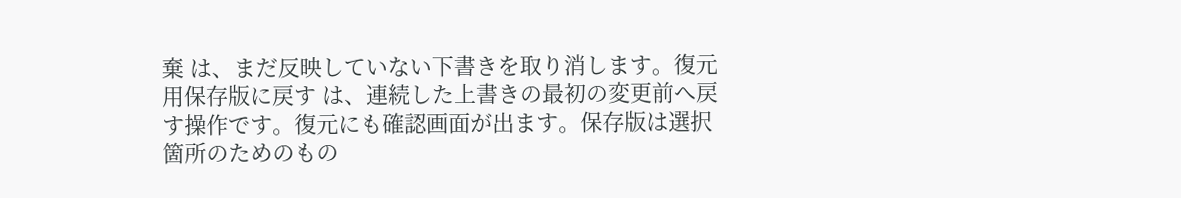棄 は、まだ反映していない下書きを取り消します。復元用保存版に戻す は、連続した上書きの最初の変更前へ戻す操作です。復元にも確認画面が出ます。保存版は選択箇所のためのもの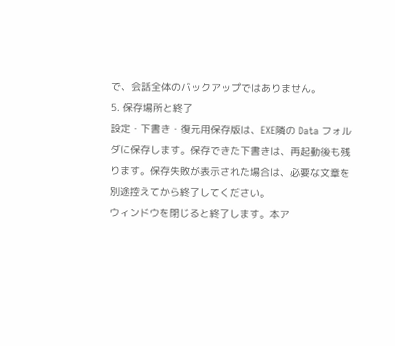で、会話全体のバックアップではありません。
5. 保存場所と終了
設定・下書き・復元用保存版は、EXE隣の Data フォルダに保存します。保存できた下書きは、再起動後も残ります。保存失敗が表示された場合は、必要な文章を別途控えてから終了してください。
ウィンドウを閉じると終了します。本ア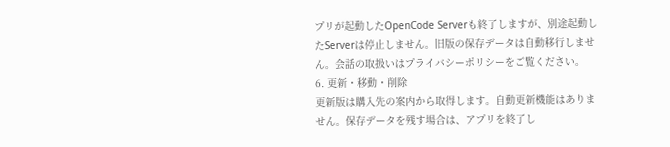プリが起動したOpenCode Serverも終了しますが、別途起動したServerは停止しません。旧版の保存データは自動移行しません。会話の取扱いはプライバシーポリシーをご覧ください。
6. 更新・移動・削除
更新版は購入先の案内から取得します。自動更新機能はありません。保存データを残す場合は、アプリを終了し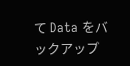て Data をバックアップ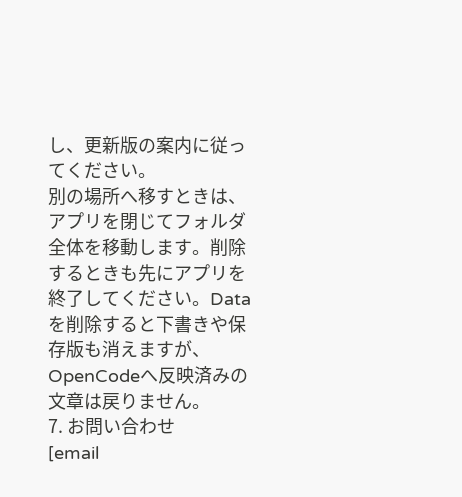し、更新版の案内に従ってください。
別の場所へ移すときは、アプリを閉じてフォルダ全体を移動します。削除するときも先にアプリを終了してください。Data を削除すると下書きや保存版も消えますが、OpenCodeへ反映済みの文章は戻りません。
7. お問い合わせ
[email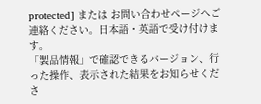protected] または お問い合わせページへご連絡ください。日本語・英語で受け付けます。
「製品情報」で確認できるバージョン、行った操作、表示された結果をお知らせくださ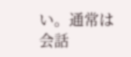い。通常は会話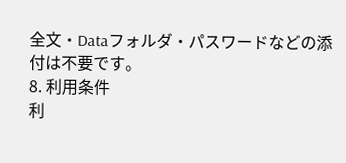全文・Dataフォルダ・パスワードなどの添付は不要です。
8. 利用条件
利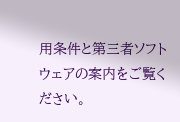用条件と第三者ソフトウェアの案内をご覧ください。